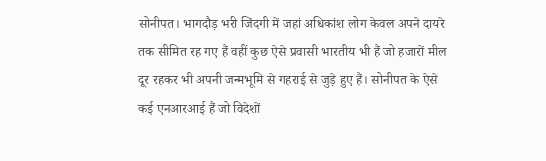सोनीपत। भागदौड़ भरी जिंदगी में जहां अधिकांश लोग केवल अपने दायरे तक सीमित रह गए हैं वहीं कुछ ऐसे प्रवासी भारतीय भी हैं जो हजारों मील दूर रहकर भी अपनी जन्मभूमि से गहराई से जुड़े हुए हैं। सोनीपत के ऐसे कई एनआरआई हैं जो विदेशों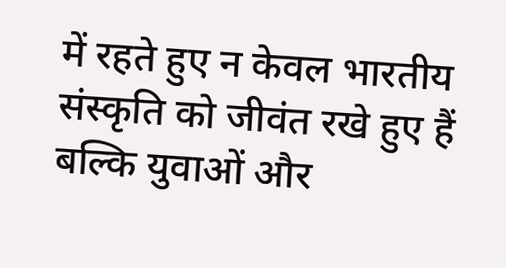में रहते हुए न केवल भारतीय संस्कृति को जीवंत रखे हुए हैं बल्कि युवाओं और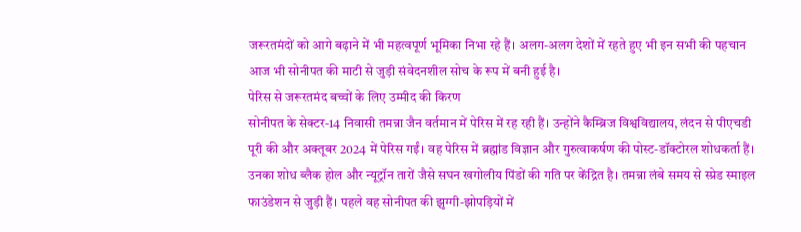जरूरतमंदों को आगे बढ़ाने में भी महत्वपूर्ण भूमिका निभा रहे हैं। अलग-अलग देशों में रहते हुए भी इन सभी की पहचान आज भी सोनीपत की माटी से जुड़ी संवेदनशील सोच के रूप में बनी हुई है।
पेरिस से जरूरतमंद बच्चों के लिए उम्मीद की किरण
सोनीपत के सेक्टर-14 निवासी तमन्ना जैन वर्तमान में पेरिस में रह रही हैं। उन्होंने कैम्ब्रिज विश्वविद्यालय, लंदन से पीएचडी पूरी की और अक्तूबर 2024 में पेरिस गईं। वह पेरिस में ब्रह्मांड विज्ञान और गुरुत्वाकर्षण की पोस्ट-डॉक्टोरल शोधकर्ता हैं। उनका शोध ब्लैक होल और न्यूट्रॉन तारों जैसे सघन खगोलीय पिंडों की गति पर केंद्रित है। तमन्ना लंबे समय से स्प्रेड स्माइल फाउंडेशन से जुड़ी हैं। पहले वह सोनीपत की झुग्गी-झोपड़ियों में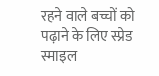रहने वाले बच्चों को पढ़ाने के लिए स्प्रेड स्माइल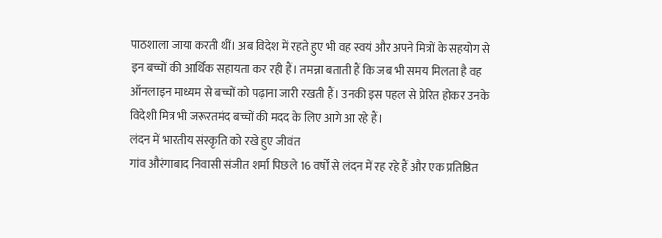पाठशाला जाया करती थीं। अब विदेश में रहते हुए भी वह स्वयं और अपने मित्रों के सहयोग से इन बच्चों की आर्थिक सहायता कर रही हैं। तमन्ना बताती हैं कि जब भी समय मिलता है वह ऑनलाइन माध्यम से बच्चों को पढ़ाना जारी रखती हैं। उनकी इस पहल से प्रेरित होकर उनके विदेशी मित्र भी जरूरतमंद बच्चों की मदद के लिए आगे आ रहे हैं।
लंदन में भारतीय संस्कृति को रखे हुए जीवंत
गांव औरंगाबाद निवासी संजीत शर्मा पिछले 16 वर्षों से लंदन में रह रहे हैं और एक प्रतिष्ठित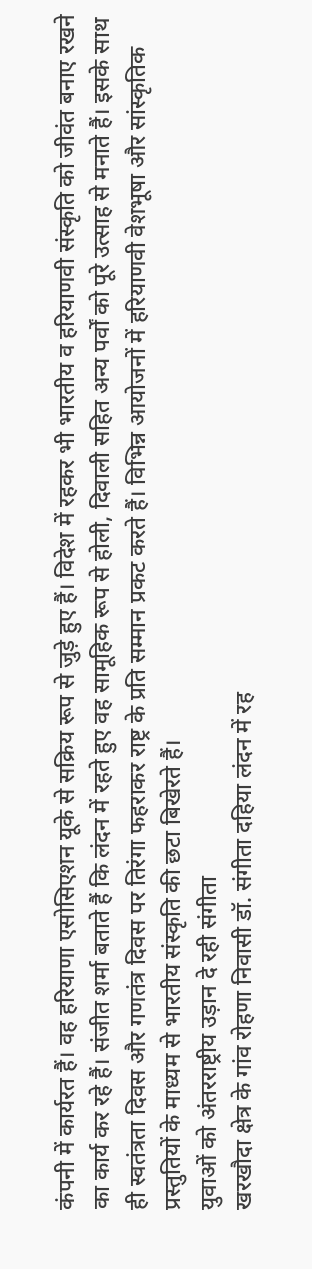कंपनी में कार्यरत हैं। वह हरियाणा एसोसिएशन यूके से सक्रिय रूप से जुड़े हुए हैं। विदेश में रहकर भी भारतीय व हरियाणवी संस्कृति को जीवंत बनाए रखने का कार्य कर रहे हैं। संजीत शर्मा बताते हैं कि लंदन में रहते हुए वह सामूहिक रूप से होली, दिवाली सहित अन्य पर्वों को पूरे उत्साह से मनाते हैं। इसके साथ ही स्वतंत्रता दिवस और गणतंत्र दिवस पर तिरंगा फहराकर राष्ट्र के प्रति सम्मान प्रकट करते हैं। विभिन्न आयोजनों में हरियाणवी वेशभूषा और सांस्कृतिक प्रस्तुतियों के माध्यम से भारतीय संस्कृति की छटा बिखेरते हैं।
युवाओं को अंतरराष्ट्रीय उड़ान दे रही संगीता
खरखौदा क्षेत्र के गांव रोहणा निवासी डॉ. संगीता दहिया लंदन में रह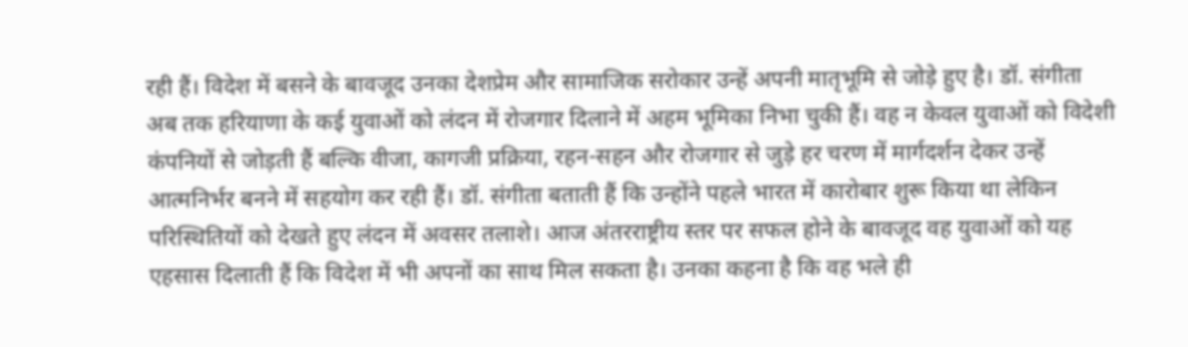रही हैं। विदेश में बसने के बावजूद उनका देशप्रेम और सामाजिक सरोकार उन्हें अपनी मातृभूमि से जोड़े हुए है। डॉ. संगीता अब तक हरियाणा के कई युवाओं को लंदन में रोजगार दिलाने में अहम भूमिका निभा चुकी हैं। वह न केवल युवाओं को विदेशी कंपनियों से जोड़ती हैं बल्कि वीजा, कागजी प्रक्रिया, रहन-सहन और रोजगार से जुड़े हर चरण में मार्गदर्शन देकर उन्हें आत्मनिर्भर बनने में सहयोग कर रही हैं। डॉ. संगीता बताती हैं कि उन्होंने पहले भारत में कारोबार शुरू किया था लेकिन परिस्थितियों को देखते हुए लंदन में अवसर तलाशे। आज अंतरराष्ट्रीय स्तर पर सफल होने के बावजूद वह युवाओं को यह एहसास दिलाती हैं कि विदेश में भी अपनों का साथ मिल सकता है। उनका कहना है कि वह भले ही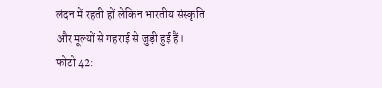लंदन में रहती हों लेकिन भारतीय संस्कृति और मूल्यों से गहराई से जुड़ी हुई हैं।
फोटो 42: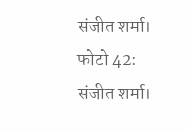संजीत शर्मा।
फोटो 42: संजीत शर्मा।